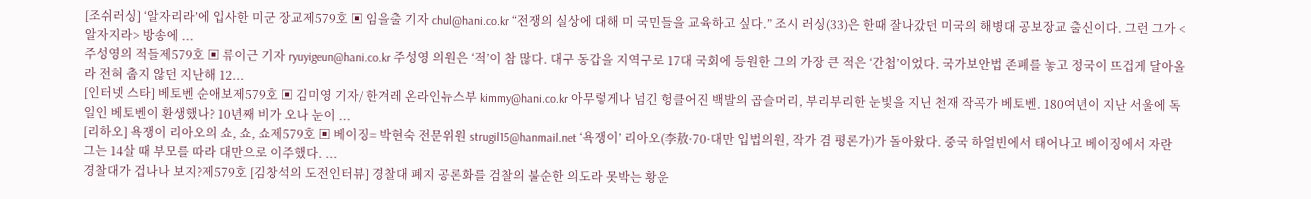[조쉬러싱] ‘알자리라’에 입사한 미군 장교제579호 ▣ 임을출 기자 chul@hani.co.kr “전쟁의 실상에 대해 미 국민들을 교육하고 싶다.” 조시 러싱(33)은 한때 잘나갔던 미국의 해병대 공보장교 출신이다. 그런 그가 <알자지라> 방송에 ...
주성영의 적들제579호 ▣ 류이근 기자 ryuyigeun@hani.co.kr 주성영 의원은 ‘적’이 참 많다. 대구 동갑을 지역구로 17대 국회에 등원한 그의 가장 큰 적은 ‘간첩’이었다. 국가보안법 존폐를 놓고 정국이 뜨겁게 달아올라 전혀 춥지 않던 지난해 12...
[인터넷 스타] 베토벤 순애보제579호 ▣ 김미영 기자/ 한겨레 온라인뉴스부 kimmy@hani.co.kr 아무렇게나 넘긴 헝클어진 백발의 곱슬머리, 부리부리한 눈빛을 지닌 천재 작곡가 베토벤. 180여년이 지난 서울에 독일인 베토벤이 환생했나? 10년째 비가 오나 눈이 ...
[리하오] 욕쟁이 리아오의 쇼, 쇼, 쇼제579호 ▣ 베이징= 박현숙 전문위원 strugil15@hanmail.net ‘욕쟁이’ 리아오(李敖·70·대만 입법의원, 작가 겸 평론가)가 돌아왔다. 중국 하얼빈에서 태어나고 베이징에서 자란 그는 14살 때 부모를 따라 대만으로 이주했다. ...
경찰대가 겁나나 보지?제579호 [김창석의 도전인터뷰] 경찰대 폐지 공론화를 검찰의 불순한 의도라 못박는 황운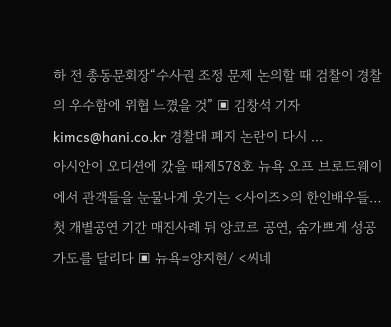하 전 총동문회장“수사권 조정 문제 논의할 때 검찰이 경찰의 우수함에 위협 느꼈을 것” ▣ 김창석 기자 kimcs@hani.co.kr 경찰대 폐지 논란이 다시 ...
아시안이 오디션에 갔을 때제578호 뉴욕 오프 브로드웨이에서 관객들을 눈물나게 웃기는 <사이즈>의 한인배우들…첫 개별공연 기간 매진사례 뒤 앙코르 공연, 숨가쁘게 성공가도를 달리다 ▣ 뉴욕=양지현/ <씨네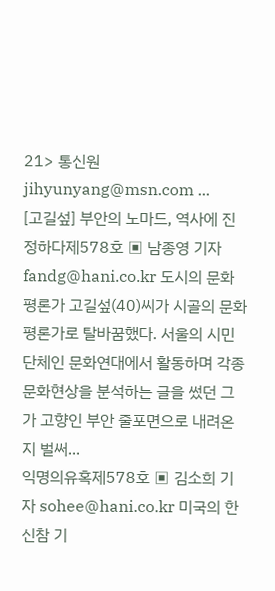21> 통신원 jihyunyang@msn.com ...
[고길섶] 부안의 노마드, 역사에 진정하다제578호 ▣ 남종영 기자 fandg@hani.co.kr 도시의 문화평론가 고길섶(40)씨가 시골의 문화평론가로 탈바꿈했다. 서울의 시민단체인 문화연대에서 활동하며 각종 문화현상을 분석하는 글을 썼던 그가 고향인 부안 줄포면으로 내려온 지 벌써...
익명의유혹제578호 ▣ 김소희 기자 sohee@hani.co.kr 미국의 한 신참 기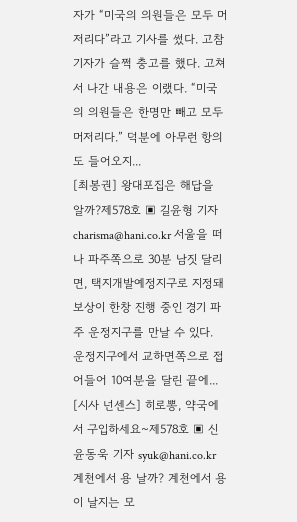자가 “미국의 의원들은 모두 머저리다”라고 기사를 썼다. 고참 기자가 슬쩍 충고를 했다. 고쳐서 나간 내용은 이랬다. “미국의 의원들은 한명만 빼고 모두 머저리다.” 덕분에 아무런 항의도 들어오지...
[최봉권] 왕대포집은 해답을 알까?제578호 ▣ 길윤형 기자charisma@hani.co.kr 서울을 떠나 파주쪽으로 30분 남짓 달리면, 택지개발예정지구로 지정돼 보상이 한창 진행 중인 경기 파주 운정지구를 만날 수 있다. 운정지구에서 교하면쪽으로 접어들어 10여분을 달린 끝에...
[시사 넌센스] 히로뽕, 약국에서 구입하세요~제578호 ▣ 신윤동욱 기자 syuk@hani.co.kr 계천에서 용 날까? 계천에서 용이 날지는 모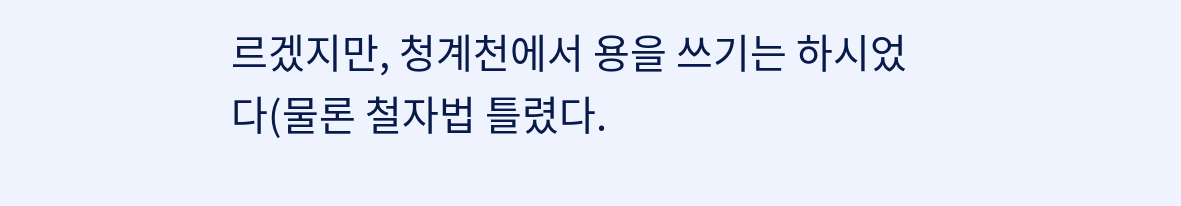르겠지만, 청계천에서 용을 쓰기는 하시었다(물론 철자법 틀렸다.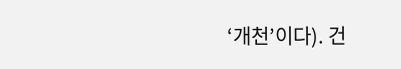‘개천’이다). 건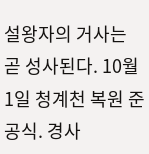설왕자의 거사는 곧 성사된다. 10월1일 청계천 복원 준공식. 경사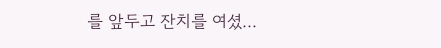를 앞두고 잔치를 여셨...